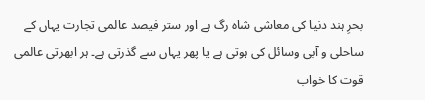بحرِ ہند دنیا کی معاشی شاہ رگ ہے اور ستر فیصد عالمی تجارت یہاں کے ساحلی و آبی وسائل کی ہوتی ہے یا پھر یہاں سے گذرتی ہے۔ ہر ابھرتی عالمی قوت کا خواب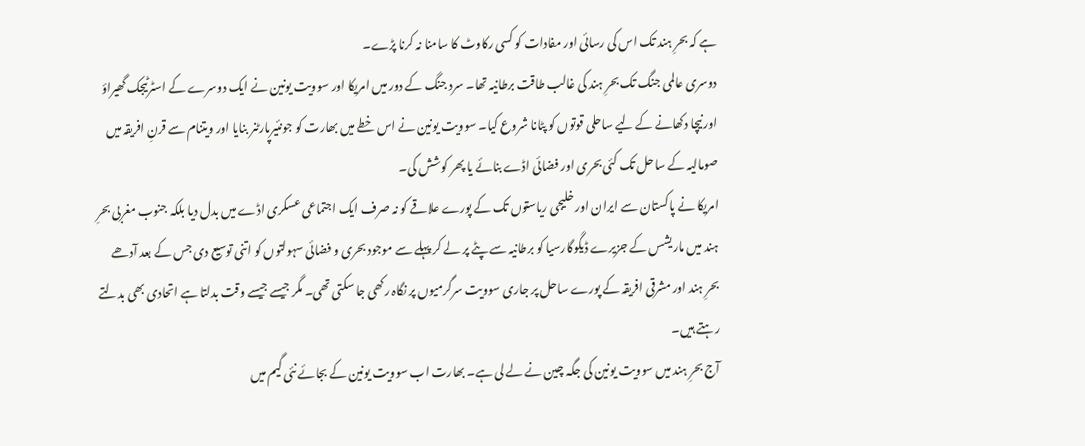ہے کہ بحرِ ہند تک اس کی رسائی اور مفادات کو کسی رکاوٹ کا سامنا نہ کرنا پڑے۔
دوسری عالمی جنگ تک بحرِ ہند کی غالب طاقت برطانیہ تھا۔ سرد جنگ کے دور میں امریکا اور سوویت یونین نے ایک دوسرے کے اسٹرٹیجک گھیراؤ اور نیچا دکھانے کے لیے ساحلی قوتوں کو پٹانا شروع کیا۔ سوویت یونین نے اس خطے میں بھارت کو جونئیرپارٹنر بنایا اور ویتنام سے قرنِ افریقہ میں صومالیہ کے ساحل تک کئی بحری اور فضائی اڈے بنائے یا پھر کوشش کی۔
امریکا نے پاکستان سے ایران اور خلیجی ریاستوں تک کے پورے علاقے کو نہ صرف ایک اجتماعی عسکری اڈے میں بدل دیا بلکہ جنوب مغربی بحرِ ہند میں ماریشس کے جزیرے ڈیگوگارسیا کو برطانیہ سے پٹے پر لے کر پہلے سے موجود بحری و فضائی سہولتوں کو اتنی توسیع دی جس کے بعد آدھے بحرِ ہند اور مشرقی افریقہ کے پورے ساحل پر جاری سوویت سرگرمیوں پر نگاہ رکھی جا سکتی تھی۔ مگر جیسے جیسے وقت بدلتا ہے اتحادی بھی بدلتے رہتے ہیں۔
آج بحرِ ہند میں سوویت یونین کی جگہ چین نے لے لی ہے۔ بھارت اب سوویت یونین کے بجائے نئی گیم میں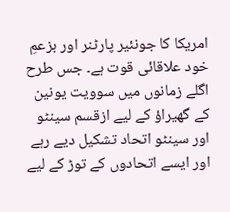امریکا کا جونئیر پارٹنر اور بزعمِ خود علاقائی قوت ہے۔ جس طرح اگلے زمانوں میں سوویت یونین کے گھیراؤ کے لیے ازقسم سینٹو اور سینٹو اتحاد تشکیل دیے رہے اور ایسے اتحادوں کے توڑ کے لیے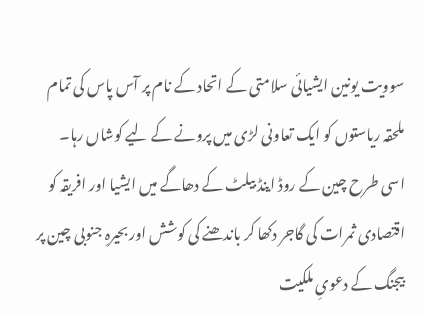سوویت یونین ایشیائی سلامتی کے اتحاد کے نام پر آس پاس کی تمام ملحقہ ریاستوں کو ایک تعاونی لڑی میں پرونے کے لیے کوشاں رہا۔
اسی طرح چین کے روڈ اینڈ بیلٹ کے دھاگے میں ایشیا اور افریقہ کو اقتصادی ثمرات کی گاجر دکھا کر باندھنے کی کوشش اور بحیرہِ جنوبی چین پر بیجنگ کے دعویِ ملکیت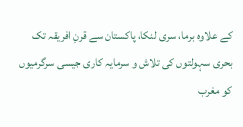کے علاوہ برما، سری لنکا، پاکستان سے قرنِ افریقہ تک بحری سہولتوں کی تلاش و سرمایہ کاری جیسی سرگرمیوں کو مغرب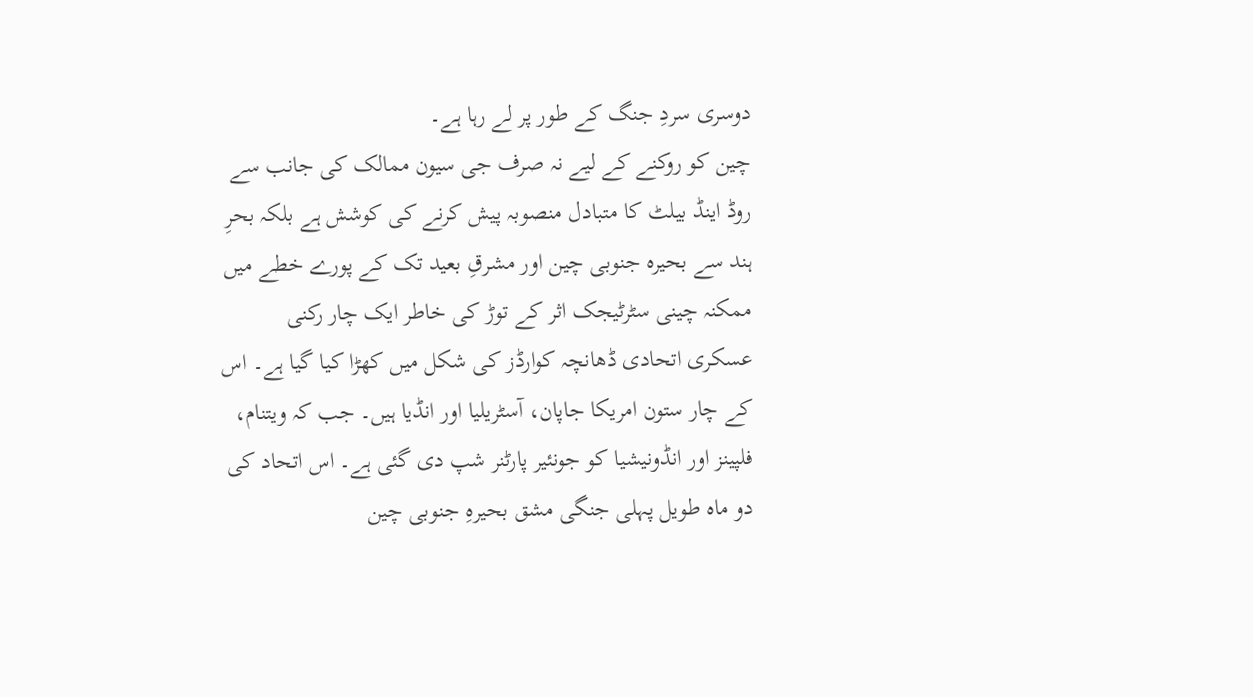دوسری سردِ جنگ کے طور پر لے رہا ہے۔
چین کو روکنے کے لیے نہ صرف جی سیون ممالک کی جانب سے روڈ اینڈ بیلٹ کا متبادل منصوبہ پیش کرنے کی کوشش ہے بلکہ بحرِ ہند سے بحیرہ جنوبی چین اور مشرقِ بعید تک کے پورے خطے میں ممکنہ چینی سٹرٹیجک اثر کے توڑ کی خاطر ایک چار رکنی عسکری اتحادی ڈھانچہ کوارڈز کی شکل میں کھڑا کیا گیا ہے۔ اس کے چار ستون امریکا جاپان، آسٹریلیا اور انڈیا ہیں۔ جب کہ ویتنام، فلپینز اور انڈونیشیا کو جونئیر پارٹنر شپ دی گئی ہے۔ اس اتحاد کی دو ماہ طویل پہلی جنگی مشق بحیرہِ جنوبی چین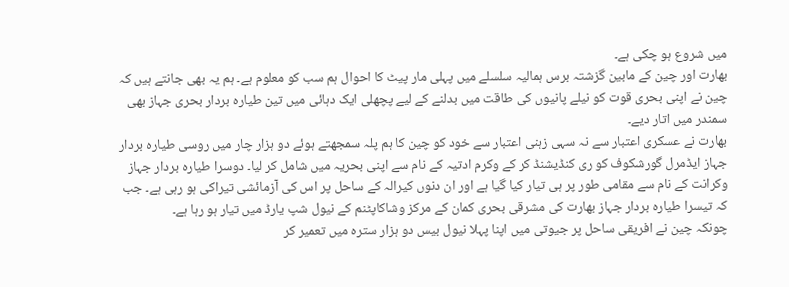میں شروع ہو چکی ہے۔
بھارت اور چین کے مابین گزشتہ برس ہمالیہ سلسلے میں پہلی مار پیٹ کا احوال ہم سب کو معلوم ہے۔ ہم یہ بھی جانتے ہیں کہ چین نے اپنی بحری قوت کو نیلے پانیوں کی طاقت میں بدلنے کے لیے پچھلی ایک دہائی میں تین طیارہ بردار بحری جہاز بھی سمندر میں اتار دیے۔
بھارت نے عسکری اعتبار سے نہ سہی زہنی اعتبار سے خود کو چین کا ہم پلہ سمجھتے ہوئے دو ہزار چار میں روسی طیارہ بردار جہاز ایڈمرل گورشکوف کو ری کنڈیشنڈ کر کے وکرم ادتیہ کے نام سے اپنی بحریہ میں شامل کر لیا۔ دوسرا طیارہ بردار جہاز وکرانت کے نام سے مقامی طور پر ہی تیار کیا گیا ہے اور ان دنوں کیرالہ کے ساحل پر اس کی آزمائشی تیراکی ہو رہی ہے۔ جب کہ تیسرا طیارہ بردار جہاز بھارت کی مشرقی بحری کمان کے مرکز وشاکاپٹنم کے نیول شپ یارڈ میں تیار ہو رہا ہے۔
چونکہ چین نے افریقی ساحل پر جیوتی میں اپنا پہلا نیول بیس دو ہزار سترہ میں تعمیر کر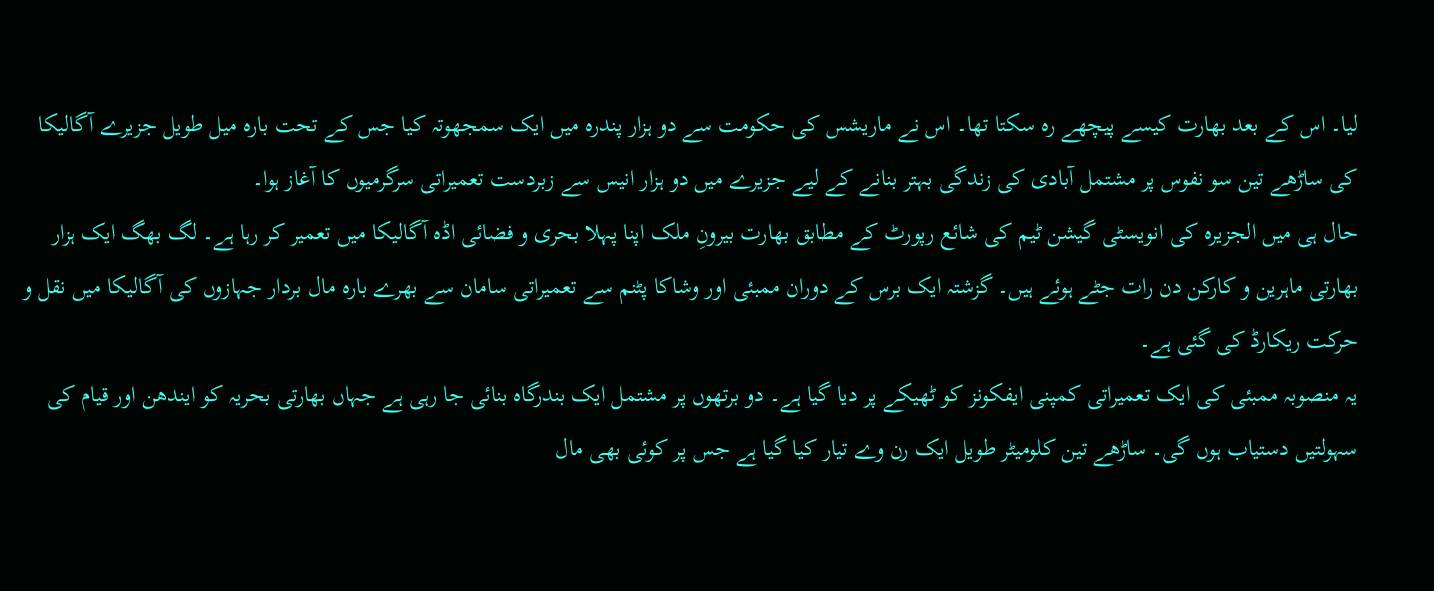لیا۔ اس کے بعد بھارت کیسے پیچھے رہ سکتا تھا۔ اس نے ماریشس کی حکومت سے دو ہزار پندرہ میں ایک سمجھوتہ کیا جس کے تحت بارہ میل طویل جزیرے آگالیکا کی ساڑھے تین سو نفوس پر مشتمل آبادی کی زندگی بہتر بنانے کے لیے جزیرے میں دو ہزار انیس سے زبردست تعمیراتی سرگرمیوں کا آغاز ہوا۔
حال ہی میں الجزیرہ کی انویسٹی گیشن ٹیم کی شائع رپورٹ کے مطابق بھارت بیرونِ ملک اپنا پہلا بحری و فضائی اڈہ آگالیکا میں تعمیر کر رہا ہے۔ لگ بھگ ایک ہزار بھارتی ماہرین و کارکن دن رات جٹے ہوئے ہیں۔ گزشتہ ایک برس کے دوران ممبئی اور وشاکا پٹنم سے تعمیراتی سامان سے بھرے بارہ مال بردار جہازوں کی آگالیکا میں نقل و حرکت ریکارڈ کی گئی ہے۔
یہ منصوبہ ممبئی کی ایک تعمیراتی کمپنی ایفکونز کو ٹھیکے پر دیا گیا ہے۔ دو برتھوں پر مشتمل ایک بندرگاہ بنائی جا رہی ہے جہاں بھارتی بحریہ کو ایندھن اور قیام کی سہولتیں دستیاب ہوں گی۔ ساڑھے تین کلومیٹر طویل ایک رن وے تیار کیا گیا ہے جس پر کوئی بھی مال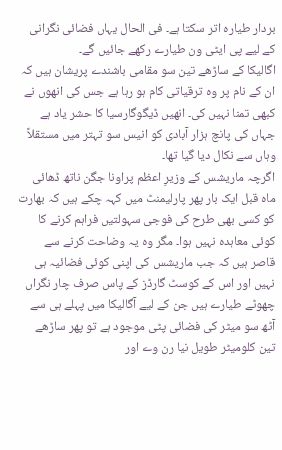بردار طیارہ اتر سکتا ہے۔ فی الحال یہاں فضائی نگرانی کے لیے پی ایٹی ون طیارے رکھے جائیں گے۔
اگالیکا کے ساڑھے تین سو مقامی باشندے پریشان ہیں کہ ان کے نام پر وہ ترقیاتی کام ہو رہا ہے جس کی انھوں نے کبھی تمنا نہیں کی۔ انھیں ڈیگوگارسیا کا حشر یاد ہے جہاں کی پانچ ہزار آبادی کو انیس سو تہتر میں مستقلاً وہاں سے نکال دیا گیا تھا۔
اگرچہ ماریشس کے وزیرِ اعظم پراونا جگن ناتھ ڈھائی ماہ قبل ایک بار پھر پارلیمنٹ میں کہہ چکے ہیں کہ بھارت کو کسی بھی طرح کی فوجی سہولتیں فراہم کرنے کا کوئی معاہدہ نہیں ہوا۔ مگر وہ یہ وضاحت کرنے سے قاصر ہیں کہ جب ماریشس کی اپنی کوئی فضائیہ ہی نہیں اور اس کے کوسٹ گارڈز کے پاس صرف چار نگراں چھوٹے طیارے ہیں جن کے لیے آگالیکا میں پہلے ہی سے آٹھ سو میٹر کی فضائی پٹی موجود ہے تو پھر ساڑھے تین کلومیٹر طویل نیا رن وے اور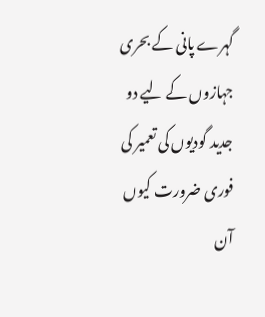گہرے پانی کے بحری جہازوں کے لیے دو جدید گودیوں کی تعمیر کی فوری ضرورت کیوں آن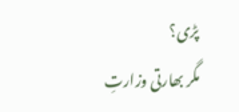پڑی؟
مگر بھارتی وزارتِ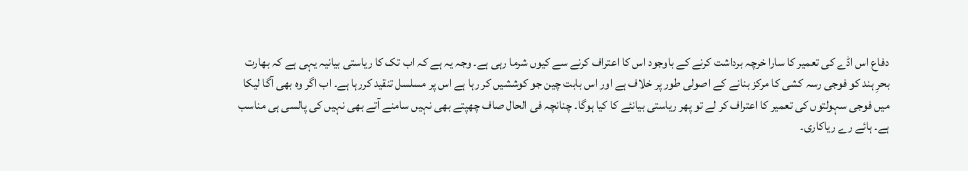دفاع اس اڈے کی تعمیر کا سارا خرچہ برداشت کرنے کے باوجود اس کا اعتراف کرنے سے کیوں شرما رہی ہے۔ وجہ یہ ہے کہ اب تک کا ریاستی بیانیہ یہی ہے کہ بھارت بحرِ ہند کو فوجی رسہ کشی کا مرکز بنانے کے اصولی طور پر خلاف ہے اور اس بابت چین جو کوششیں کر رہا ہے اس پر مسلسل تنقید کررہا ہے۔ اب اگر وہ بھی آگا لیکا میں فوجی سہولتوں کی تعمیر کا اعتراف کر لے تو پھر ریاستی بیانئے کا کیا ہوگا۔ چنانچہ فی الحال صاف چھپتے بھی نہیں سامنے آتے بھی نہیں کی پالسی ہی مناسب ہے۔ ہائے رے ریاکاری۔